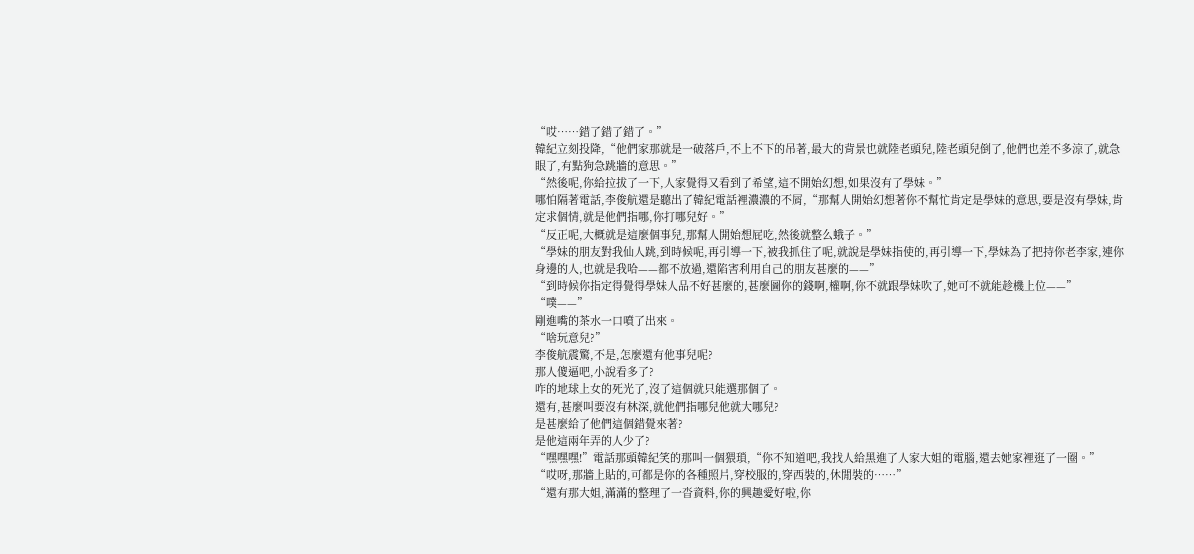“哎……錯了錯了錯了。”
韓紀立刻投降,“他們家那就是一破落戶,不上不下的吊著,最大的背景也就陸老頭兒,陸老頭兒倒了,他們也差不多涼了,就急眼了,有點狗急跳牆的意思。”
“然後呢,你給拉拔了一下,人家覺得又看到了希望,這不開始幻想,如果沒有了學妹。”
哪怕隔著電話,李俊航還是聽出了韓紀電話裡濃濃的不屑,“那幫人開始幻想著你不幫忙肯定是學妹的意思,要是沒有學妹,肯定求個情,就是他們指哪,你打哪兒好。”
“反正呢,大概就是這麼個事兒,那幫人開始想屁吃,然後就整么蛾子。”
“學妹的朋友對我仙人跳,到時候呢,再引導一下,被我抓住了呢,就說是學妹指使的,再引導一下,學妹為了把持你老李家,連你身邊的人,也就是我哈——都不放過,還陷害利用自己的朋友甚麼的——”
“到時候你指定得覺得學妹人品不好甚麼的,甚麼圖你的錢啊,權啊,你不就跟學妹吹了,她可不就能趁機上位——”
“噗——”
剛進嘴的茶水一口噴了出來。
“啥玩意兒?”
李俊航震驚,不是,怎麼還有他事兒呢?
那人傻逼吧,小說看多了?
咋的地球上女的死光了,沒了這個就只能選那個了。
還有,甚麼叫要沒有林深,就他們指哪兒他就大哪兒?
是甚麼給了他們這個錯覺來著?
是他這兩年弄的人少了?
“嘿嘿嘿!”電話那頭韓紀笑的那叫一個猥瑣,“你不知道吧,我找人給黑進了人家大姐的電腦,還去她家裡逛了一圈。”
“哎呀,那牆上貼的,可都是你的各種照片,穿校服的,穿西裝的,休閒裝的……”
“還有那大姐,滿滿的整理了一沓資料,你的興趣愛好啦,你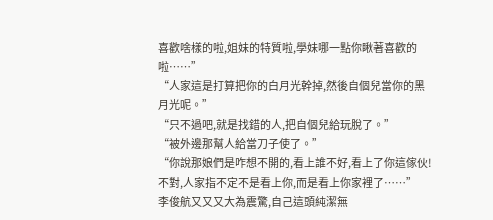喜歡啥樣的啦,姐妹的特質啦,學妹哪一點你瞅著喜歡的啦……”
“人家這是打算把你的白月光幹掉,然後自個兒當你的黑月光呢。”
“只不過吧,就是找錯的人,把自個兒給玩脫了。”
“被外邊那幫人給當刀子使了。”
“你說那娘們是咋想不開的,看上誰不好,看上了你這傢伙!不對,人家指不定不是看上你,而是看上你家裡了……”
李俊航又又又大為震驚,自己這頭純潔無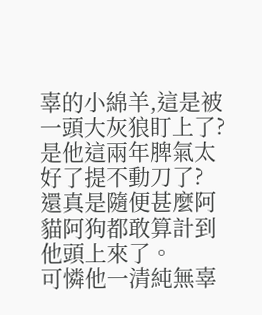辜的小綿羊,這是被一頭大灰狼盯上了?
是他這兩年脾氣太好了提不動刀了?
還真是隨便甚麼阿貓阿狗都敢算計到他頭上來了。
可憐他一清純無辜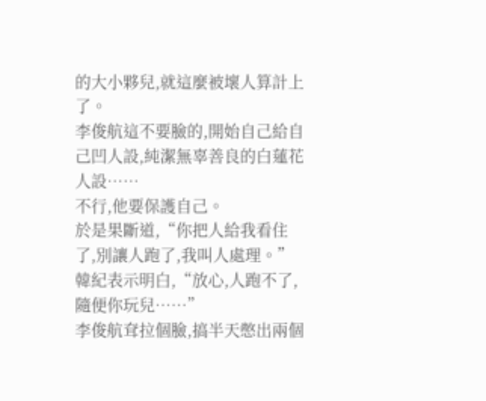的大小夥兒,就這麼被壞人算計上了。
李俊航這不要臉的,開始自己給自己凹人設,純潔無辜善良的白蓮花人設……
不行,他要保護自己。
於是果斷道,“你把人給我看住了,別讓人跑了,我叫人處理。”
韓紀表示明白,“放心,人跑不了,隨便你玩兒……”
李俊航耷拉個臉,搞半天憋出兩個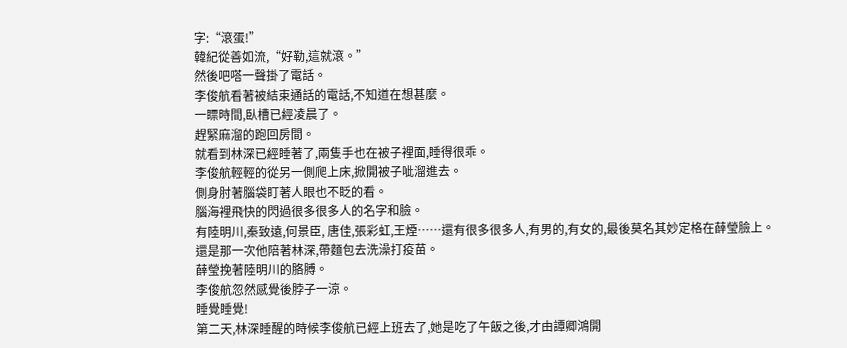字:“滾蛋!”
韓紀從善如流,“好勒,這就滾。”
然後吧嗒一聲掛了電話。
李俊航看著被結束通話的電話,不知道在想甚麼。
一瞟時間,臥槽已經凌晨了。
趕緊麻溜的跑回房間。
就看到林深已經睡著了,兩隻手也在被子裡面,睡得很乖。
李俊航輕輕的從另一側爬上床,掀開被子呲溜進去。
側身肘著腦袋盯著人眼也不眨的看。
腦海裡飛快的閃過很多很多人的名字和臉。
有陸明川,秦致遠,何景臣, 唐佳,張彩虹,王煙……還有很多很多人,有男的,有女的,最後莫名其妙定格在薛瑩臉上。
還是那一次他陪著林深,帶麵包去洗澡打疫苗。
薛瑩挽著陸明川的胳膊。
李俊航忽然感覺後脖子一涼。
睡覺睡覺!
第二天,林深睡醒的時候李俊航已經上班去了,她是吃了午飯之後,才由譚卿鴻開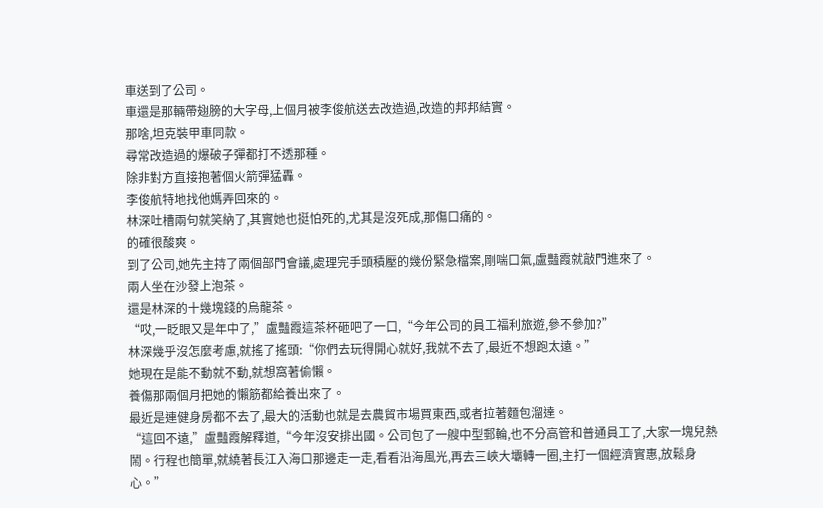車送到了公司。
車還是那輛帶翅膀的大字母,上個月被李俊航送去改造過,改造的邦邦結實。
那啥,坦克裝甲車同款。
尋常改造過的爆破子彈都打不透那種。
除非對方直接抱著個火箭彈猛轟。
李俊航特地找他媽弄回來的。
林深吐槽兩句就笑納了,其實她也挺怕死的,尤其是沒死成,那傷口痛的。
的確很酸爽。
到了公司,她先主持了兩個部門會議,處理完手頭積壓的幾份緊急檔案,剛喘口氣,盧豔霞就敲門進來了。
兩人坐在沙發上泡茶。
還是林深的十幾塊錢的烏龍茶。
“哎,一眨眼又是年中了,”盧豔霞這茶杯砸吧了一口,“今年公司的員工福利旅遊,參不參加?”
林深幾乎沒怎麼考慮,就搖了搖頭:“你們去玩得開心就好,我就不去了,最近不想跑太遠。”
她現在是能不動就不動,就想窩著偷懶。
養傷那兩個月把她的懶筋都給養出來了。
最近是連健身房都不去了,最大的活動也就是去農貿市場買東西,或者拉著麵包溜達。
“這回不遠,”盧豔霞解釋道,“今年沒安排出國。公司包了一艘中型郵輪,也不分高管和普通員工了,大家一塊兒熱鬧。行程也簡單,就繞著長江入海口那邊走一走,看看沿海風光,再去三峽大壩轉一圈,主打一個經濟實惠,放鬆身心。”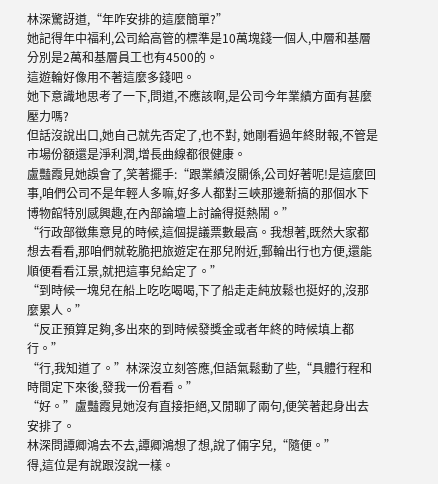林深驚訝道,“年咋安排的這麼簡單?”
她記得年中福利,公司給高管的標準是10萬塊錢一個人,中層和基層分別是2萬和基層員工也有4500的。
這遊輪好像用不著這麼多錢吧。
她下意識地思考了一下,問道,不應該啊,是公司今年業績方面有甚麼壓力嗎?
但話沒說出口,她自己就先否定了,也不對, 她剛看過年終財報,不管是市場份額還是淨利潤,增長曲線都很健康。
盧豔霞見她誤會了,笑著擺手:“跟業績沒關係,公司好著呢!是這麼回事,咱們公司不是年輕人多嘛,好多人都對三峽那邊新搞的那個水下博物館特別感興趣,在內部論壇上討論得挺熱鬧。”
“行政部徵集意見的時候,這個提議票數最高。我想著,既然大家都想去看看,那咱們就乾脆把旅遊定在那兒附近,郵輪出行也方便,還能順便看看江景,就把這事兒給定了。”
“到時候一塊兒在船上吃吃喝喝,下了船走走純放鬆也挺好的,沒那麼累人。”
“反正預算足夠,多出來的到時候發獎金或者年終的時候填上都行。”
“行,我知道了。”林深沒立刻答應,但語氣鬆動了些,“具體行程和時間定下來後,發我一份看看。”
“好。”盧豔霞見她沒有直接拒絕,又閒聊了兩句,便笑著起身出去安排了。
林深問譚卿鴻去不去,譚卿鴻想了想,說了倆字兒,“隨便。”
得,這位是有說跟沒說一樣。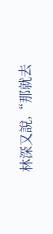林深又說,“那就去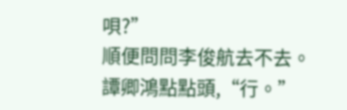唄?”
順便問問李俊航去不去。
譚卿鴻點點頭,“行。”